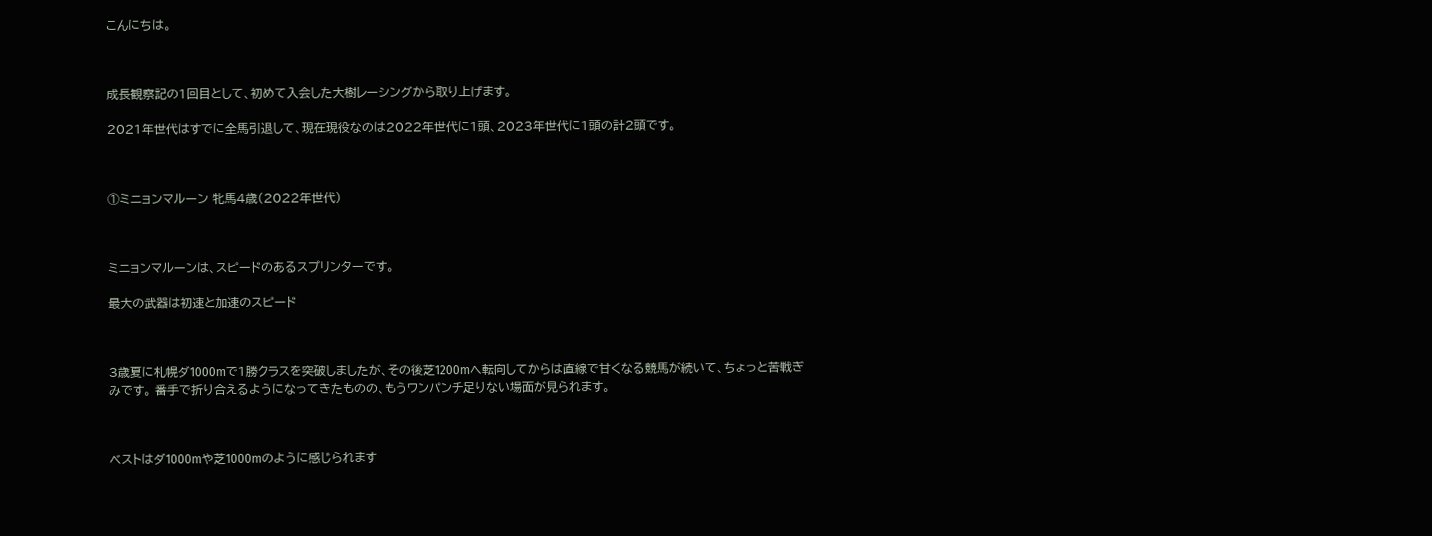こんにちは。



成長観察記の1回目として、初めて入会した大樹レーシングから取り上げます。

2021年世代はすでに全馬引退して、現在現役なのは2022年世代に1頭、2023年世代に1頭の計2頭です。



①ミニョンマルーン 牝馬4歳(2022年世代)



ミニョンマルーンは、スピードのあるスプリンターです。

最大の武器は初速と加速のスピード



3歳夏に札幌ダ1000mで1勝クラスを突破しましたが、その後芝1200mへ転向してからは直線で甘くなる競馬が続いて、ちょっと苦戦ぎみです。 番手で折り合えるようになってきたものの、もうワンパンチ足りない場面が見られます。



ベストはダ1000mや芝1000mのように感じられます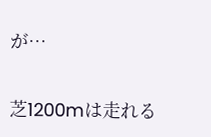が…

芝1200mは走れる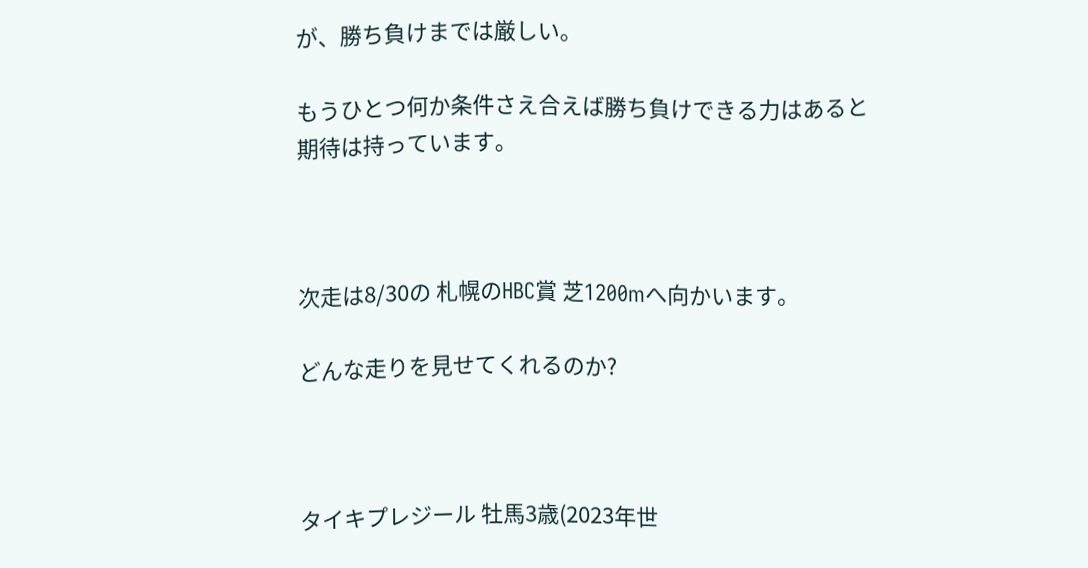が、勝ち負けまでは厳しい。

もうひとつ何か条件さえ合えば勝ち負けできる力はあると期待は持っています。



次走は8/30の 札幌のHBC賞 芝1200mへ向かいます。

どんな走りを見せてくれるのか?



タイキプレジール 牡馬3歳(2023年世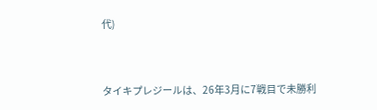代)



タイキプレジールは、26年3月に7戦目で未勝利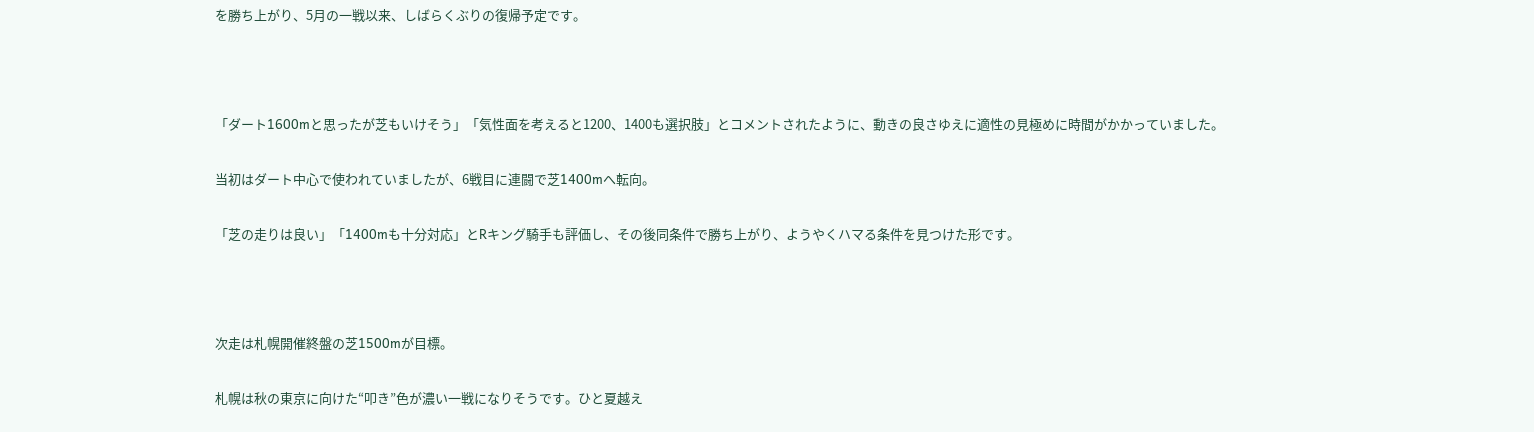を勝ち上がり、5月の一戦以来、しばらくぶりの復帰予定です。



「ダート1600mと思ったが芝もいけそう」「気性面を考えると1200、1400も選択肢」とコメントされたように、動きの良さゆえに適性の見極めに時間がかかっていました。

当初はダート中心で使われていましたが、6戦目に連闘で芝1400mへ転向。

「芝の走りは良い」「1400mも十分対応」とRキング騎手も評価し、その後同条件で勝ち上がり、ようやくハマる条件を見つけた形です。



次走は札幌開催終盤の芝1500mが目標。

札幌は秋の東京に向けた“叩き”色が濃い一戦になりそうです。ひと夏越え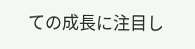ての成長に注目し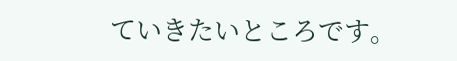ていきたいところです。